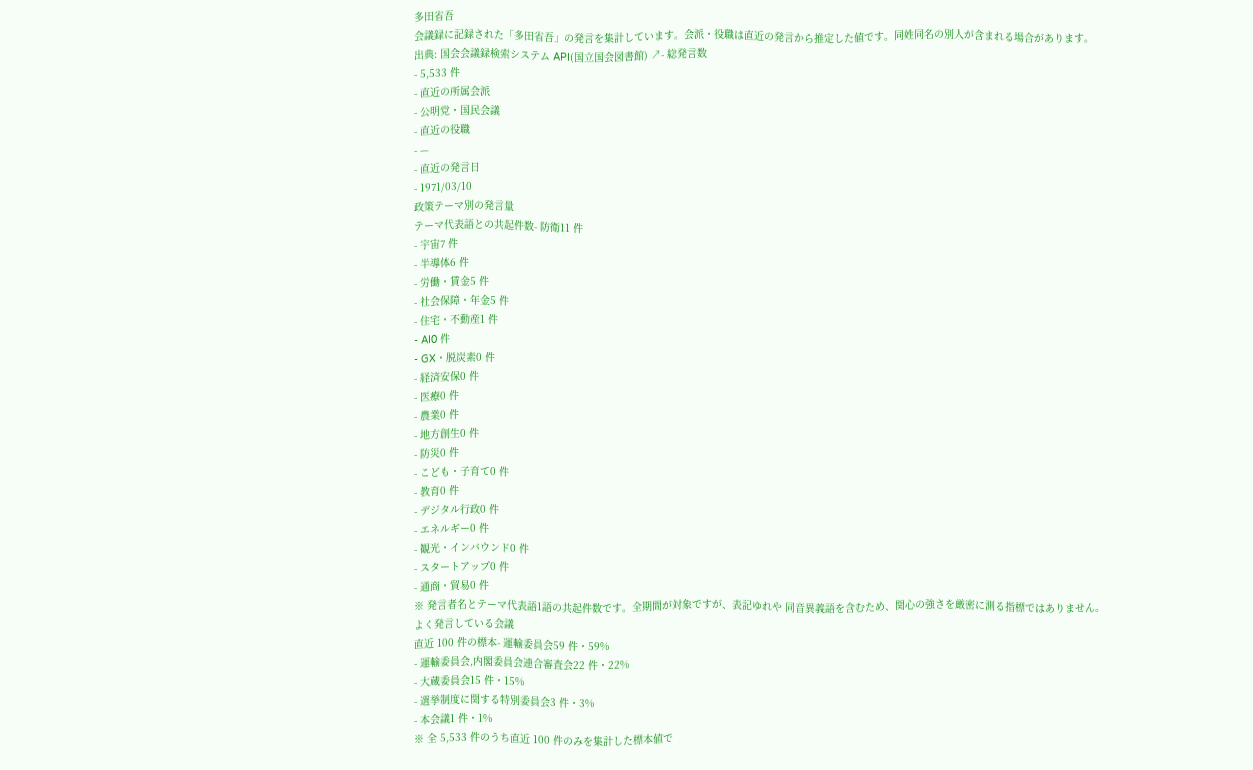多田省吾
会議録に記録された「多田省吾」の発言を集計しています。会派・役職は直近の発言から推定した値です。同姓同名の別人が含まれる場合があります。
出典: 国会会議録検索システム API(国立国会図書館) ↗- 総発言数
- 5,533 件
- 直近の所属会派
- 公明党・国民会議
- 直近の役職
- —
- 直近の発言日
- 1971/03/10
政策テーマ別の発言量
テーマ代表語との共起件数- 防衛11 件
- 宇宙7 件
- 半導体6 件
- 労働・賃金5 件
- 社会保障・年金5 件
- 住宅・不動産1 件
- AI0 件
- GX・脱炭素0 件
- 経済安保0 件
- 医療0 件
- 農業0 件
- 地方創生0 件
- 防災0 件
- こども・子育て0 件
- 教育0 件
- デジタル行政0 件
- エネルギー0 件
- 観光・インバウンド0 件
- スタートアップ0 件
- 通商・貿易0 件
※ 発言者名とテーマ代表語1語の共起件数です。全期間が対象ですが、表記ゆれや 同音異義語を含むため、関心の強さを厳密に測る指標ではありません。
よく発言している会議
直近 100 件の標本- 運輸委員会59 件・59%
- 運輸委員会,内閣委員会連合審査会22 件・22%
- 大蔵委員会15 件・15%
- 選挙制度に関する特別委員会3 件・3%
- 本会議1 件・1%
※ 全 5,533 件のうち直近 100 件のみを集計した標本値で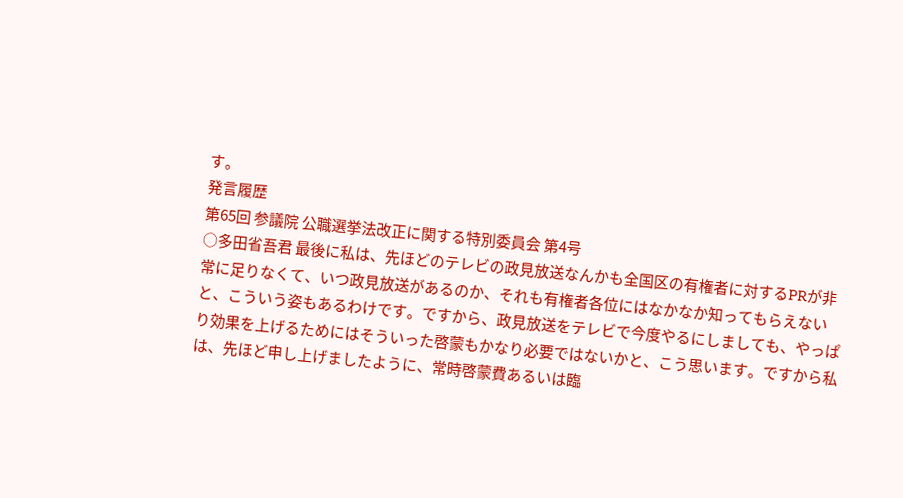す。
発言履歴
第65回 参議院 公職選挙法改正に関する特別委員会 第4号
○多田省吾君 最後に私は、先ほどのテレビの政見放送なんかも全国区の有権者に対するPRが非常に足りなくて、いつ政見放送があるのか、それも有権者各位にはなかなか知ってもらえないと、こういう姿もあるわけです。ですから、政見放送をテレビで今度やるにしましても、やっぱり効果を上げるためにはそういった啓蒙もかなり必要ではないかと、こう思います。ですから私は、先ほど申し上げましたように、常時啓蒙費あるいは臨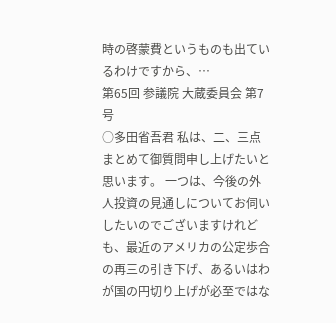時の啓蒙費というものも出ているわけですから、…
第65回 参議院 大蔵委員会 第7号
○多田省吾君 私は、二、三点まとめて御質問申し上げたいと思います。 一つは、今後の外人投資の見通しについてお伺いしたいのでございますけれども、最近のアメリカの公定歩合の再三の引き下げ、あるいはわが国の円切り上げが必至ではな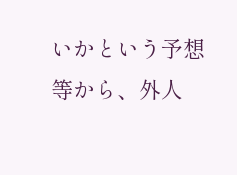いかという予想等から、外人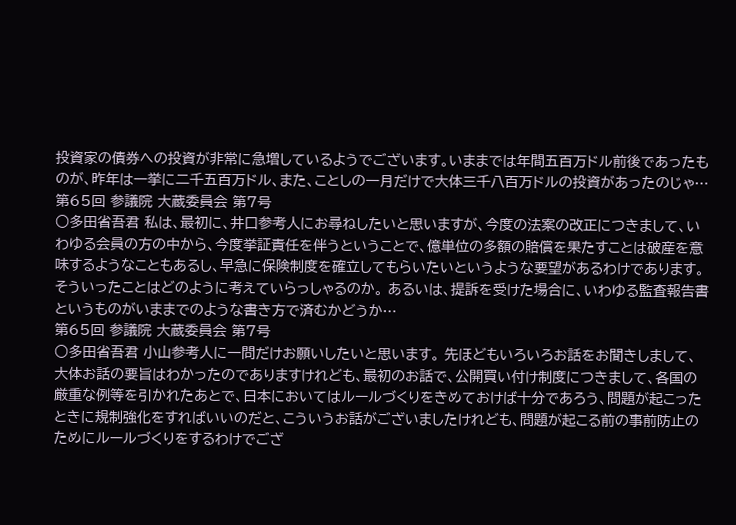投資家の債券への投資が非常に急増しているようでございます。いままでは年間五百万ドル前後であったものが、昨年は一挙に二千五百万ドル、また、ことしの一月だけで大体三千八百万ドルの投資があったのじゃ…
第65回 参議院 大蔵委員会 第7号
○多田省吾君 私は、最初に、井口参考人にお尋ねしたいと思いますが、今度の法案の改正につきまして、いわゆる会員の方の中から、今度挙証責任を伴うということで、億単位の多額の賠償を果たすことは破産を意味するようなこともあるし、早急に保険制度を確立してもらいたいというような要望があるわけであります。そういったことはどのように考えていらっしゃるのか。 あるいは、提訴を受けた場合に、いわゆる監査報告書というものがいままでのような書き方で済むかどうか…
第65回 参議院 大蔵委員会 第7号
○多田省吾君 小山参考人に一問だけお願いしたいと思います。 先ほどもいろいろお話をお聞きしまして、大体お話の要旨はわかったのでありますけれども、最初のお話で、公開買い付け制度につきまして、各国の厳重な例等を引かれたあとで、日本においてはルールづくりをきめておけば十分であろう、問題が起こったときに規制強化をすればいいのだと、こういうお話がございましたけれども、問題が起こる前の事前防止のためにルールづくりをするわけでござ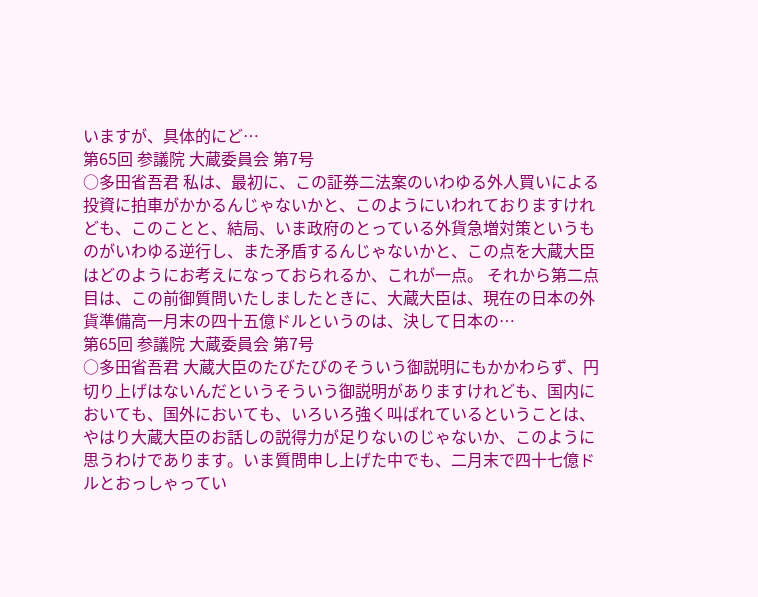いますが、具体的にど…
第65回 参議院 大蔵委員会 第7号
○多田省吾君 私は、最初に、この証券二法案のいわゆる外人買いによる投資に拍車がかかるんじゃないかと、このようにいわれておりますけれども、このことと、結局、いま政府のとっている外貨急増対策というものがいわゆる逆行し、また矛盾するんじゃないかと、この点を大蔵大臣はどのようにお考えになっておられるか、これが一点。 それから第二点目は、この前御質問いたしましたときに、大蔵大臣は、現在の日本の外貨準備高一月末の四十五億ドルというのは、決して日本の…
第65回 参議院 大蔵委員会 第7号
○多田省吾君 大蔵大臣のたびたびのそういう御説明にもかかわらず、円切り上げはないんだというそういう御説明がありますけれども、国内においても、国外においても、いろいろ強く叫ばれているということは、やはり大蔵大臣のお話しの説得力が足りないのじゃないか、このように思うわけであります。いま質問申し上げた中でも、二月末で四十七億ドルとおっしゃってい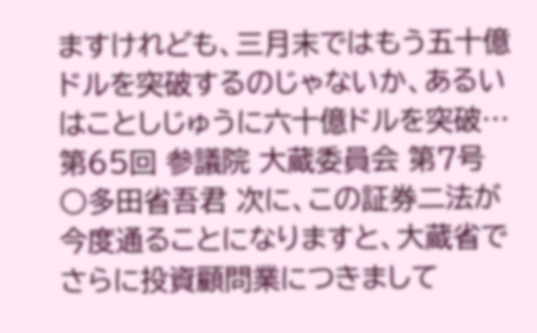ますけれども、三月末ではもう五十億ドルを突破するのじゃないか、あるいはことしじゅうに六十億ドルを突破…
第65回 参議院 大蔵委員会 第7号
○多田省吾君 次に、この証券二法が今度通ることになりますと、大蔵省でさらに投資顧問業につきまして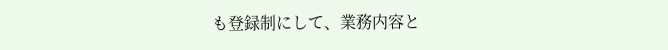も登録制にして、業務内容と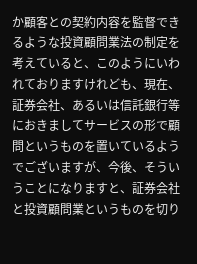か顧客との契約内容を監督できるような投資顧問業法の制定を考えていると、このようにいわれておりますけれども、現在、証券会社、あるいは信託銀行等におきましてサービスの形で顧問というものを置いているようでございますが、今後、そういうことになりますと、証券会社と投資顧問業というものを切り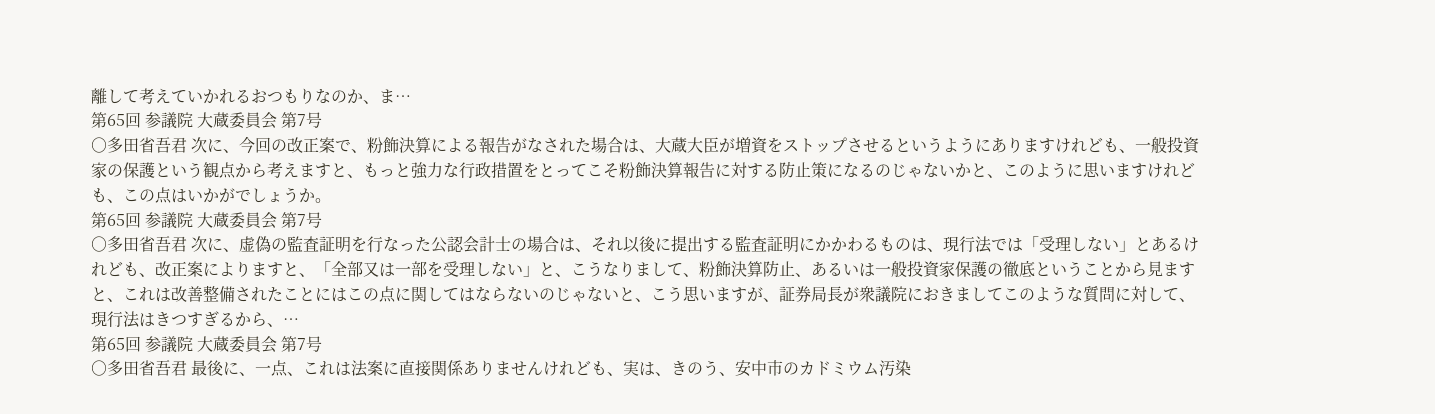離して考えていかれるおつもりなのか、ま…
第65回 参議院 大蔵委員会 第7号
○多田省吾君 次に、今回の改正案で、粉飾決算による報告がなされた場合は、大蔵大臣が増資をストップさせるというようにありますけれども、一般投資家の保護という観点から考えますと、もっと強力な行政措置をとってこそ粉飾決算報告に対する防止策になるのじゃないかと、このように思いますけれども、この点はいかがでしょうか。
第65回 参議院 大蔵委員会 第7号
○多田省吾君 次に、虚偽の監査証明を行なった公認会計士の場合は、それ以後に提出する監査証明にかかわるものは、現行法では「受理しない」とあるけれども、改正案によりますと、「全部又は一部を受理しない」と、こうなりまして、粉飾決算防止、あるいは一般投資家保護の徹底ということから見ますと、これは改善整備されたことにはこの点に関してはならないのじゃないと、こう思いますが、証券局長が衆議院におきましてこのような質問に対して、現行法はきつすぎるから、…
第65回 参議院 大蔵委員会 第7号
○多田省吾君 最後に、一点、これは法案に直接関係ありませんけれども、実は、きのう、安中市のカドミウム汚染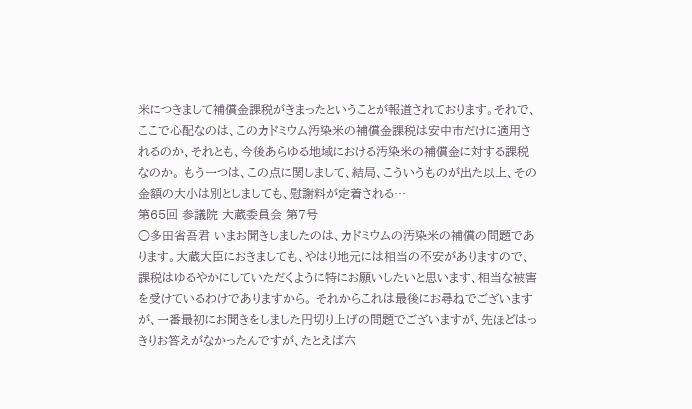米につきまして補償金課税がきまったということが報道されております。それで、ここで心配なのは、このカドミウム汚染米の補償金課税は安中市だけに適用されるのか、それとも、今後あらゆる地域における汚染米の補償金に対する課税なのか。 もう一つは、この点に関しまして、結局、こういうものが出た以上、その金額の大小は別としましても、慰謝料が定着される…
第65回 参議院 大蔵委員会 第7号
○多田省吾君 いまお聞きしましたのは、カドミウムの汚染米の補償の問題であります。大蔵大臣におきましても、やはり地元には相当の不安がありますので、課税はゆるやかにしていただくように特にお願いしたいと思います、相当な被害を受けているわけでありますから。 それからこれは最後にお尋ねでございますが、一番最初にお聞きをしました円切り上げの問題でございますが、先ほどはっきりお答えがなかったんですが、たとえば六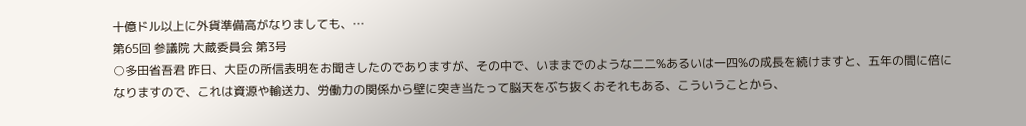十億ドル以上に外貨準備高がなりましても、…
第65回 参議院 大蔵委員会 第3号
○多田省吾君 昨日、大臣の所信表明をお聞きしたのでありますが、その中で、いままでのような二二%あるいは一四%の成長を続けますと、五年の間に倍になりますので、これは資源や輸送力、労働力の関係から壁に突き当たって脳天をぶち抜くおそれもある、こういうことから、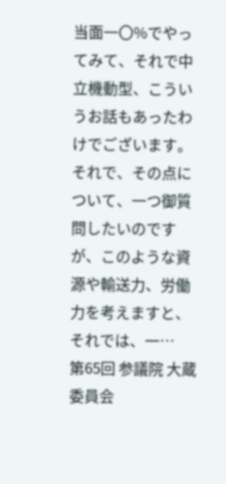当面一〇%でやってみて、それで中立機動型、こういうお話もあったわけでございます。それで、その点について、一つ御質問したいのですが、このような資源や輸送力、労働力を考えますと、それでは、一…
第65回 参議院 大蔵委員会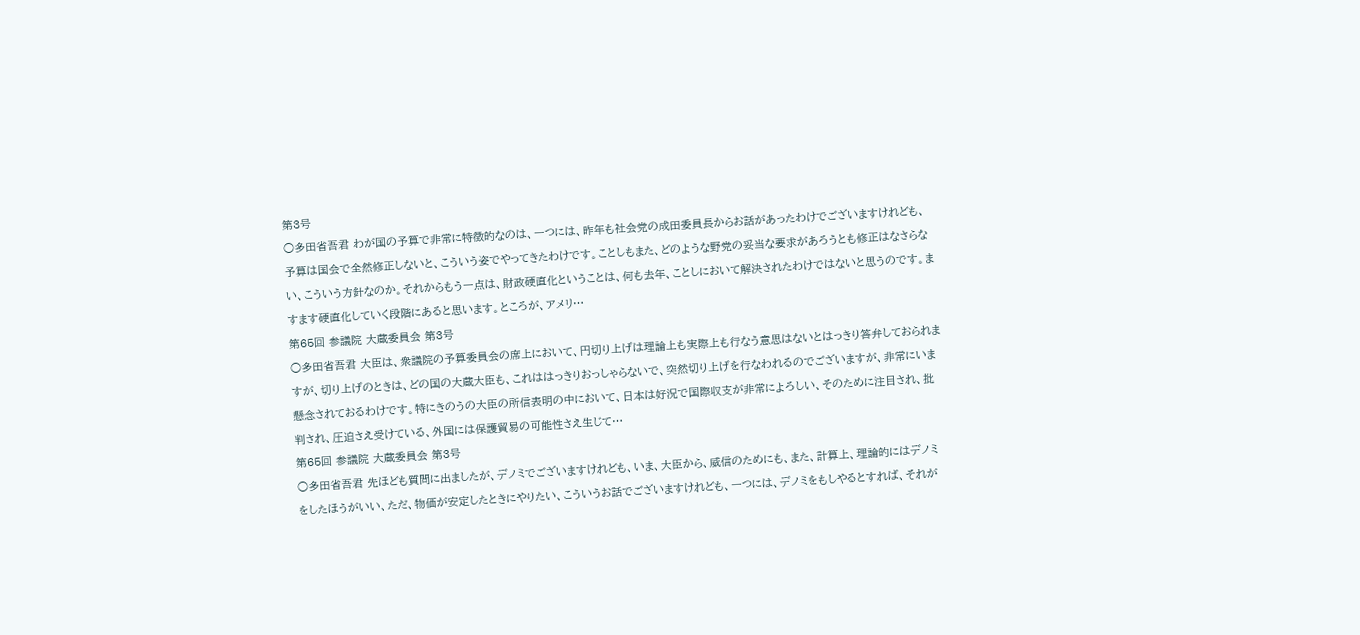第3号
○多田省吾君 わが国の予算で非常に特徴的なのは、一つには、昨年も社会党の成田委員長からお話があったわけでございますけれども、予算は国会で全然修正しないと、こういう姿でやってきたわけです。ことしもまた、どのような野党の妥当な要求があろうとも修正はなさらない、こういう方針なのか。それからもう一点は、財政硬直化ということは、何も去年、ことしにおいて解決されたわけではないと思うのです。ますます硬直化していく段階にあると思います。ところが、アメリ…
第65回 参議院 大蔵委員会 第3号
○多田省吾君 大臣は、衆議院の予算委員会の席上において、円切り上げは理論上も実際上も行なう意思はないとはっきり答弁しておられますが、切り上げのときは、どの国の大蔵大臣も、これははっきりおっしゃらないで、突然切り上げを行なわれるのでございますが、非常にいま懸念されておるわけです。特にきのうの大臣の所信表明の中において、日本は好況で国際収支が非常によろしい、そのために注目され、批判され、圧迫さえ受けている、外国には保護貿易の可能性さえ生じて…
第65回 参議院 大蔵委員会 第3号
○多田省吾君 先ほども質問に出ましたが、デノミでございますけれども、いま、大臣から、威信のためにも、また、計算上、理論的にはデノミをしたほうがいい、ただ、物価が安定したときにやりたい、こういうお話でございますけれども、一つには、デノミをもしやるとすれば、それが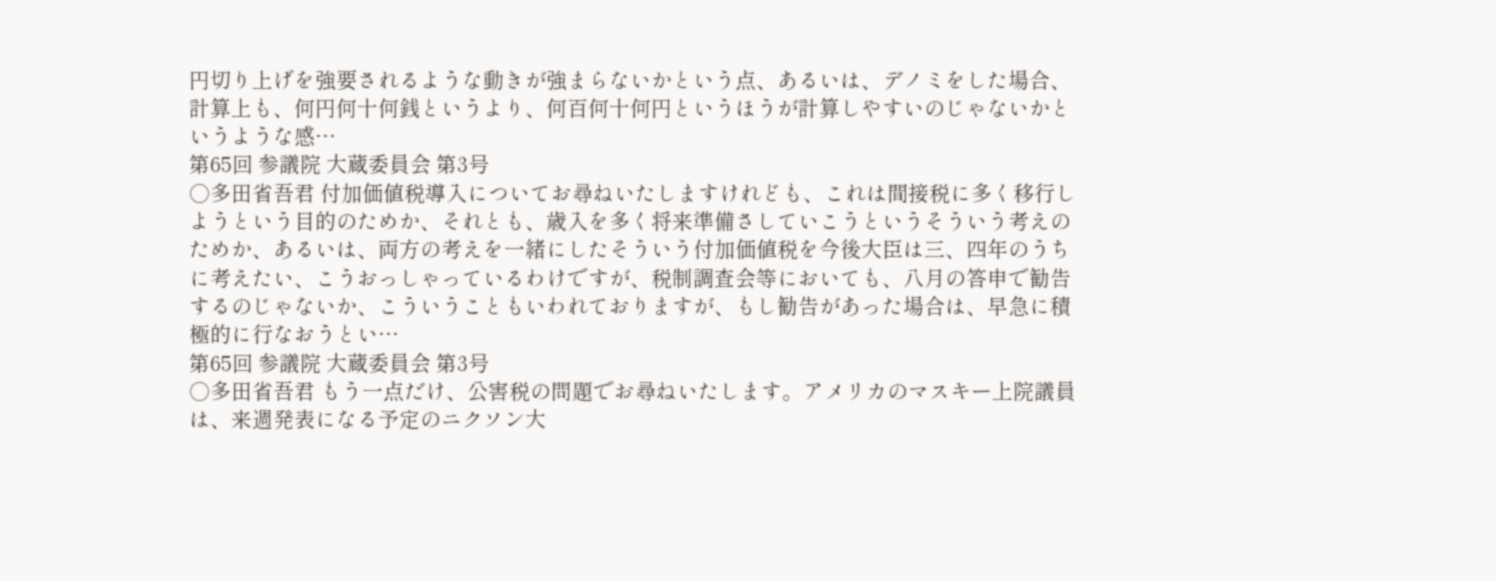円切り上げを強要されるような動きが強まらないかという点、あるいは、デノミをした場合、計算上も、何円何十何銭というより、何百何十何円というほうが計算しやすいのじゃないかというような感…
第65回 参議院 大蔵委員会 第3号
○多田省吾君 付加価値税導入についてお尋ねいたしますけれども、これは間接税に多く移行しようという目的のためか、それとも、歳入を多く将来準備さしていこうというそういう考えのためか、あるいは、両方の考えを一緒にしたそういう付加価値税を今後大臣は三、四年のうちに考えたい、こうおっしゃっているわけですが、税制調査会等においても、八月の答申で勧告するのじゃないか、こういうこともいわれておりますが、もし勧告があった場合は、早急に積極的に行なおうとい…
第65回 参議院 大蔵委員会 第3号
○多田省吾君 もう一点だけ、公害税の問題でお尋ねいたします。アメリカのマスキー上院議員は、来週発表になる予定のニクソン大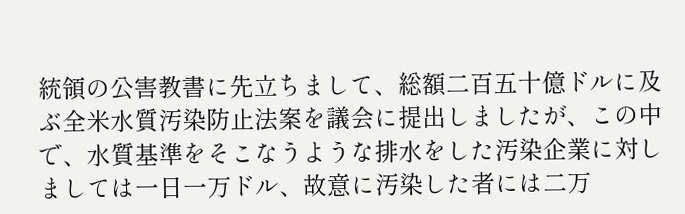統領の公害教書に先立ちまして、総額二百五十億ドルに及ぶ全米水質汚染防止法案を議会に提出しましたが、この中で、水質基準をそこなうような排水をした汚染企業に対しましては一日一万ドル、故意に汚染した者には二万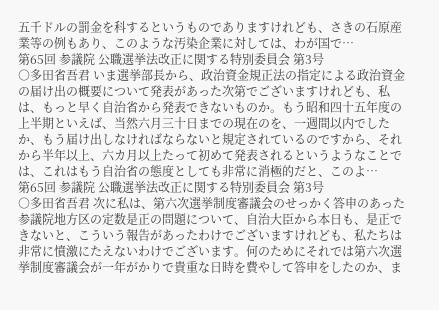五千ドルの罰金を科するというものでありますけれども、さきの石原産業等の例もあり、このような汚染企業に対しては、わが国で…
第65回 参議院 公職選挙法改正に関する特別委員会 第3号
○多田省吾君 いま選挙部長から、政治資金規正法の指定による政治資金の届け出の概要について発表があった次第でございますけれども、私は、もっと早く自治省から発表できないものか。もう昭和四十五年度の上半期といえば、当然六月三十日までの現在のを、一週間以内でしたか、もう届け出しなければならないと規定されているのですから、それから半年以上、六カ月以上たって初めて発表されるというようなことでは、これはもう自治省の態度としても非常に消極的だと、このよ…
第65回 参議院 公職選挙法改正に関する特別委員会 第3号
○多田省吾君 次に私は、第六次選挙制度審議会のせっかく答申のあった参議院地方区の定数是正の問題について、自治大臣から本日も、是正できないと、こういう報告があったわけでございますけれども、私たちは非常に憤激にたえないわけでございます。何のためにそれでは第六次選挙制度審議会が一年がかりで貴重な日時を費やして答申をしたのか、ま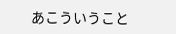あこういうこと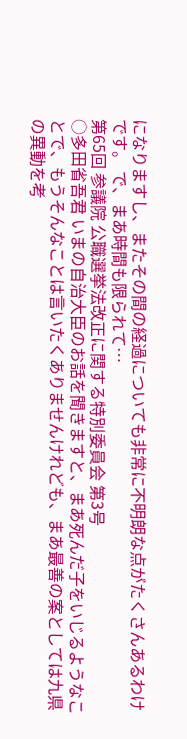になりますし、またその間の経過についても非常に不明朗な点がたくさんあるわけです。 で、まあ時間も限られて…
第65回 参議院 公職選挙法改正に関する特別委員会 第3号
○多田省吾君 いまの自治大臣のお話を聞きますと、まあ死んだ子をいじるようなことで、もうそんなことは言いたくありませんけれども、まあ最善の案としては九県の異動を考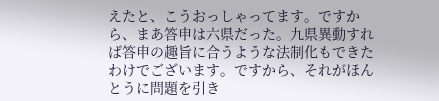えたと、こうおっしゃってます。ですから、まあ答申は六県だった。九県異動すれば答申の趣旨に合うような法制化もできたわけでございます。ですから、それがほんとうに問題を引き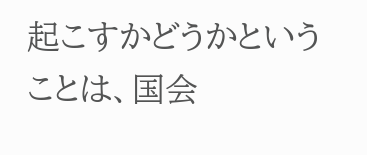起こすかどうかということは、国会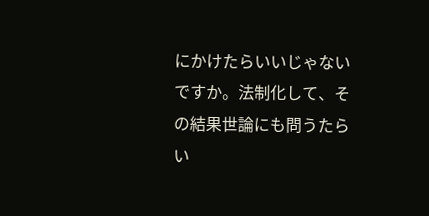にかけたらいいじゃないですか。法制化して、その結果世論にも問うたらい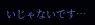いじゃないです…